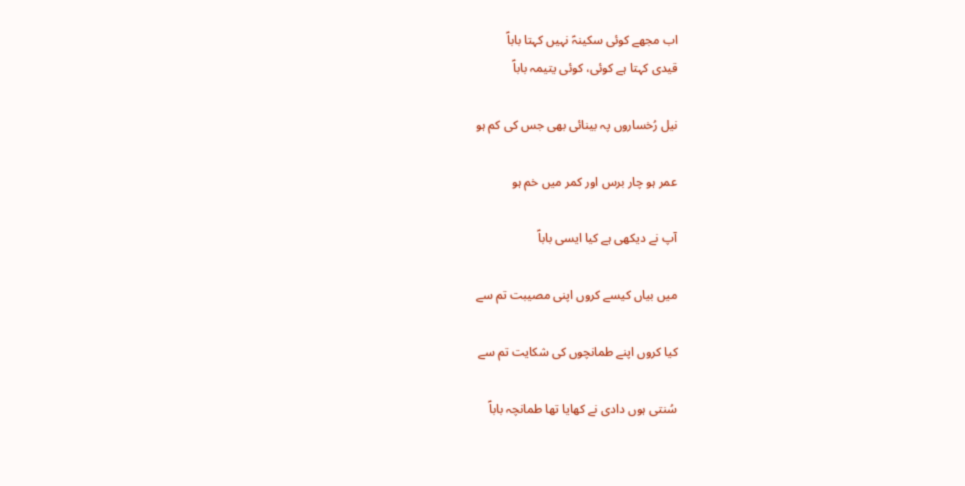اب مجھے کوئی سکینہؑ نہیں کہتا باباؑ
قیدی کہتا ہے کوئی، کوئی یتیمہ باباؑ

نیل رُخساروں پہ بینائی بھی جس کی کم ہو

عمر ہو چار برس اور کمر میں خم ہو

آپ نے دیکھی ہے کیا ایسی باباؑ

میں بیاں کیسے کروں اپنی مصیبت تم سے

کیا کروں اپنے طمانچوں کی شکایت تم سے

سُنتی ہوں دادی نے کھایا تھا طمانچہ باباؑ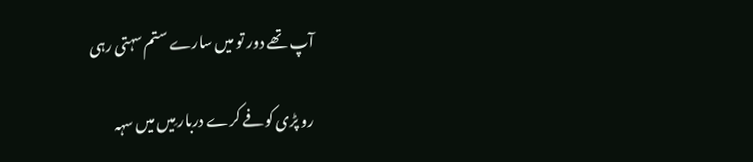آپ تھے دور تو میں سارے ستم سہتی رہی

رو پڑی کوفے کرے دربار مِیں میں سہہ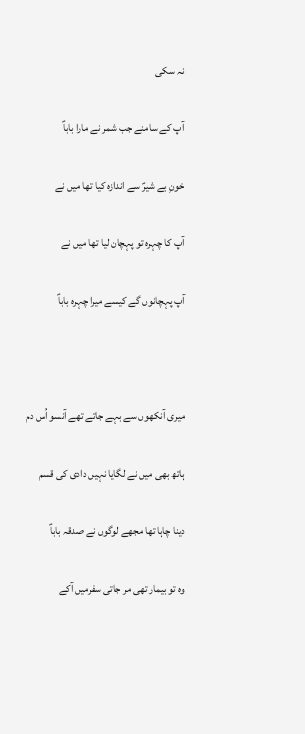نہ سکی

آپ کے سامنے جب شمر نے مارا باباؑ

خونِ بے شیرؑ سے اندازہ کیا تھا میں نے

آپ کا چہرہ تو پہچان لیا تھا میں نے

آپ پہچانوں گے کیسے میرا چہرہ باباؑ



میری آنکھوں سے بہے جاتے تھے آنسو اُس دم

ہاتھ بھی میں نے لگایا نہیں دادی کی قسم

دینا چاہا تھا مجھے لوگوں نے صدقہ باباؑ

وہ تو بیمار تھی مر جاتی سفرمیں آکے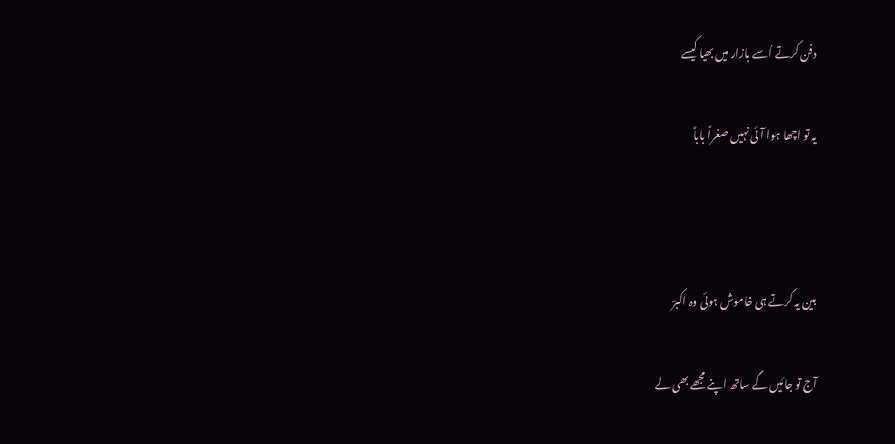دفن کرتے اُسے بازار میں بھیا کیسے

یہ تو اچھا ہوا آئی نہیں صغراؑ باباؑ



بین یہ کرتے ہی خاموش ہوئی وہ اکبرؔ

آج تو جائیں گے ساتھ اپنے مجھے بھی لے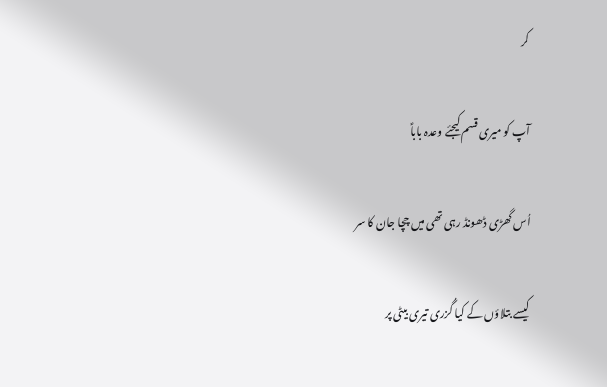کر

آپ کو میری قسم کیجئے وعدہ باباؑ

اُس گھڑی ڈھونڈ رہی تھی میں چچا جان کا سر

کیسے بتلاؤں کے کیا گُزری تیری بیٹی پر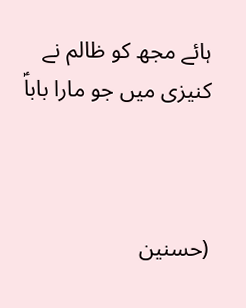ہائے مجھ کو ظالم نے کنیزی میں جو مارا باباؑ



(حسنین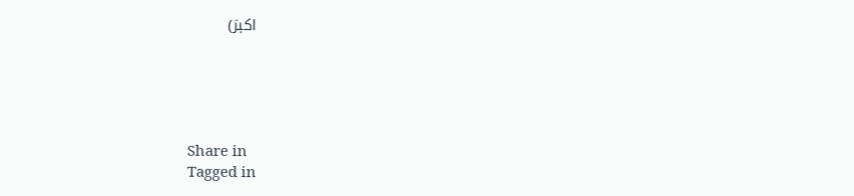اکبرؔ)





Share in
Tagged in